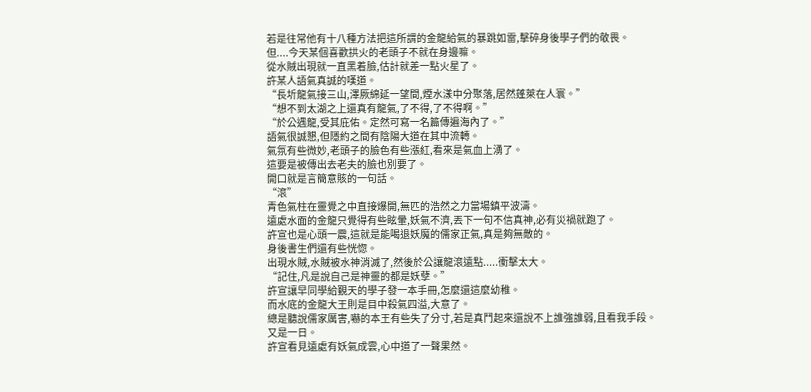若是往常他有十八種方法把這所謂的金龍給氣的暴跳如雷,擊碎身後學子們的敬畏。
但....今天某個喜歡拱火的老頭子不就在身邊嘛。
從水賊出現就一直黑着臉,估計就差一點火星了。
許某人語氣真誠的嘆道。
“長圻龍氣接三山,澤厥綿延一望間,煙水漾中分聚落,居然蓬萊在人寰。”
“想不到太湖之上還真有龍氣,了不得,了不得啊。”
“於公遇龍,受其庇佑。定然可寫一名篇傳遍海內了。”
語氣很誠懇,但隱約之間有陰陽大道在其中流轉。
氣氛有些微妙,老頭子的臉色有些漲紅,看來是氣血上湧了。
這要是被傳出去老夫的臉也別要了。
開口就是言簡意賅的一句話。
“滾”
青色氣柱在靈覺之中直接爆開,無匹的浩然之力當場鎮平波濤。
遠處水面的金龍只覺得有些眩暈,妖氣不濟,丟下一句不信真神,必有災禍就跑了。
許宣也是心頭一震,這就是能喝退妖魔的儒家正氣,真是夠無敵的。
身後書生們還有些恍惚。
出現水賊,水賊被水神消滅了,然後於公讓龍滾遠點.....衝擊太大。
“記住,凡是說自己是神靈的都是妖孽。”
許宣讓早同學給覲天的學子發一本手冊,怎麼還這麼幼稚。
而水底的金龍大王則是目中殺氣四溢,大意了。
總是聽說儒家厲害,嚇的本王有些失了分寸,若是真鬥起來還說不上誰強誰弱,且看我手段。
又是一日。
許宣看見遠處有妖氣成雲,心中道了一聲果然。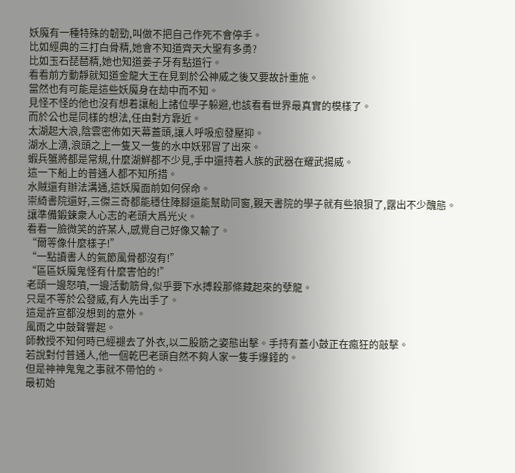妖魔有一種特殊的韌勁,叫做不把自己作死不會停手。
比如經典的三打白骨精,她會不知道齊天大聖有多勇?
比如玉石琵琶精,她也知道姜子牙有點道行。
看看前方動靜就知道金龍大王在見到於公神威之後又要故計重施。
當然也有可能是這些妖魔身在劫中而不知。
見怪不怪的他也沒有想着讓船上諸位學子躲避,也該看看世界最真實的模樣了。
而於公也是同樣的想法,任由對方靠近。
太湖起大浪,陰雲密佈如天幕蓋頭,讓人呼吸愈發壓抑。
湖水上湧,浪頭之上一隻又一隻的水中妖邪冒了出來。
蝦兵蟹將都是常規,什麼湖鮮都不少見,手中還持着人族的武器在耀武揚威。
這一下船上的普通人都不知所措。
水賊還有辦法溝通,這妖魔面前如何保命。
崇綺書院還好,三傑三奇都能穩住陣腳還能幫助同窗,覲天書院的學子就有些狼狽了,露出不少醜態。
讓準備鍛鍊衆人心志的老頭大爲光火。
看看一臉微笑的許某人,感覺自己好像又輸了。
“爾等像什麼樣子!”
“一點讀書人的氣節風骨都沒有!”
“區區妖魔鬼怪有什麼害怕的!”
老頭一邊怒噴,一邊活動筋骨,似乎要下水搏殺那條藏起來的孽龍。
只是不等於公發威,有人先出手了。
這是許宣都沒想到的意外。
風雨之中鼓聲響起。
師教授不知何時已經褪去了外衣,以二股筋之姿態出擊。手持有蓋小鼓正在瘋狂的敲擊。
若說對付普通人,他一個乾巴老頭自然不夠人家一隻手爆錘的。
但是神神鬼鬼之事就不帶怕的。
最初始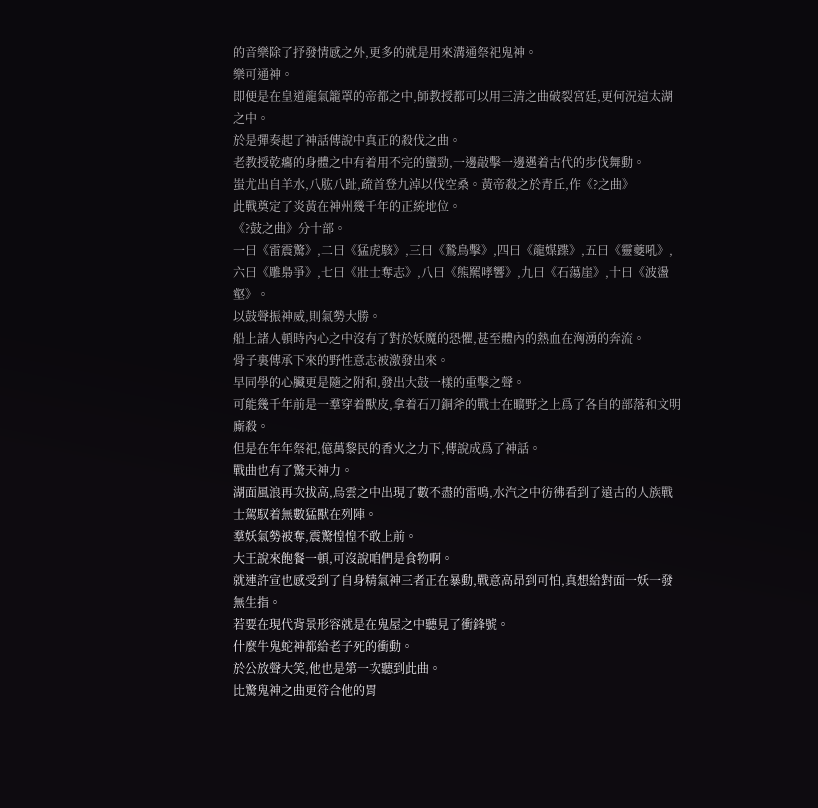的音樂除了抒發情感之外,更多的就是用來溝通祭祀鬼神。
樂可通神。
即便是在皇道龍氣籠罩的帝都之中,師教授都可以用三清之曲破裂宮廷,更何況這太湖之中。
於是彈奏起了神話傳說中真正的殺伐之曲。
老教授乾癟的身體之中有着用不完的蠻勁,一邊敲擊一邊邁着古代的步伐舞動。
蚩尤出自羊水,八肱八趾,疏首登九淖以伐空桑。黃帝殺之於青丘,作《?之曲》
此戰奠定了炎黃在神州幾千年的正統地位。
《?鼓之曲》分十部。
一曰《雷震驚》,二曰《猛虎駭》,三曰《鷙鳥擊》,四曰《龍媒蹀》,五曰《靈夔吼》,六曰《雕梟爭》,七曰《壯士奪志》,八曰《熊羆哮響》,九曰《石蕩崖》,十曰《波盪壑》。
以鼓聲振神威,則氣勢大勝。
船上諸人頓時內心之中沒有了對於妖魔的恐懼,甚至體內的熱血在洶湧的奔流。
骨子裏傳承下來的野性意志被激發出來。
早同學的心臟更是隨之附和,發出大鼓一樣的重擊之聲。
可能幾千年前是一羣穿着獸皮,拿着石刀銅斧的戰士在曠野之上爲了各自的部落和文明廝殺。
但是在年年祭祀,億萬黎民的香火之力下,傳說成爲了神話。
戰曲也有了驚天神力。
湖面風浪再次拔高,烏雲之中出現了數不盡的雷鳴,水汽之中彷彿看到了遠古的人族戰士駕馭着無數猛獸在列陣。
羣妖氣勢被奪,震驚惶惶不敢上前。
大王說來飽餐一頓,可沒說咱們是食物啊。
就連許宣也感受到了自身精氣神三者正在暴動,戰意高昂到可怕,真想給對面一妖一發無生指。
若要在現代背景形容就是在鬼屋之中聽見了衝鋒號。
什麼牛鬼蛇神都給老子死的衝動。
於公放聲大笑,他也是第一次聽到此曲。
比驚鬼神之曲更符合他的胃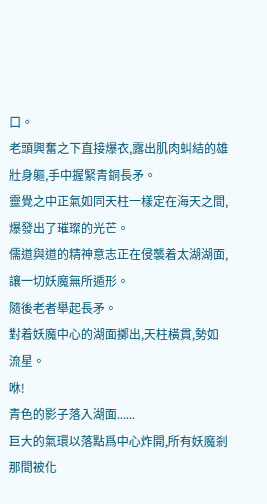口。
老頭興奮之下直接爆衣,露出肌肉虯結的雄壯身軀,手中握緊青銅長矛。
靈覺之中正氣如同天柱一樣定在海天之間,爆發出了璀璨的光芒。
儒道與道的精神意志正在侵襲着太湖湖面,讓一切妖魔無所遁形。
隨後老者舉起長矛。
對着妖魔中心的湖面擲出,天柱橫貫,勢如流星。
咻!
青色的影子落入湖面......
巨大的氣環以落點爲中心炸開,所有妖魔剎那間被化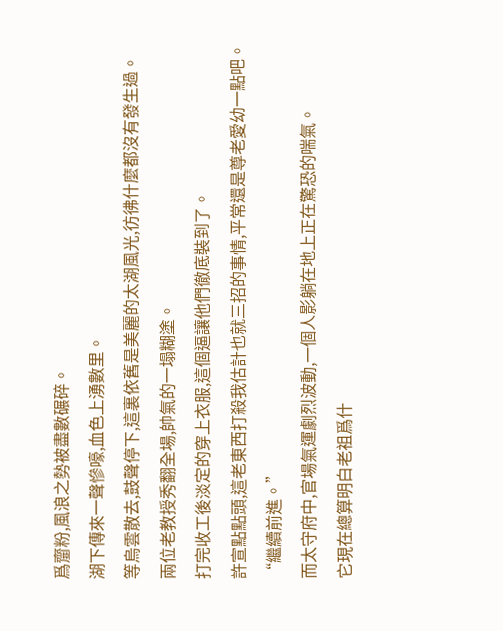爲齏粉,風浪之勢被盡數碾碎。
湖下傳來一聲慘嚎,血色上湧數里。
等烏雲散去,鼓聲停下,這裏依舊是美麗的太湖風光,彷彿什麼都沒有發生過。
兩位老教授秀翻全場,帥氣的一塌糊塗。
打完收工後淡定的穿上衣服,這個逼讓他們徹底裝到了。
許宣點點頭,這老東西打殺我估計也就三招的事情,平常還是尊老愛幼一點吧。
“繼續前進。”
而太守府中,官場氣運劇烈波動,一個人影躺在地上正在驚恐的喘氣。
它現在總算明白老祖爲什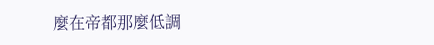麼在帝都那麼低調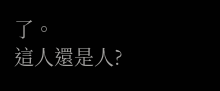了。
這人還是人?